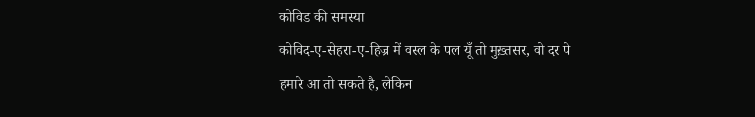कोविड की समस्या
कोविद-ए-सेहरा-ए-हिज्र में वस्ल के पल यूँ तो मुख़्तसर, वो दर पे हमारे आ तो सकते है, लेकिन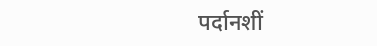पर्दानशीं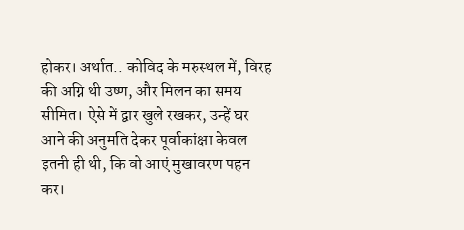होकर। अर्थात.. कोविद के मरुस्थल में, विरह की अग्नि थी उष्ण, और मिलन का समय सीमित। ऐसे में द्वार खुले रखकर, उन्हें घर आने की अनुमति देकर पूर्वाकांक्षा केवल इतनी ही थी, कि वो आएं मुखावरण पहन कर।